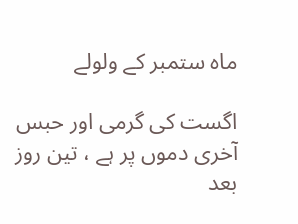ماہ ستمبر کے ولولے

اگست کی گرمی اور حبس آخری دموں پر ہے ، تین روز بعد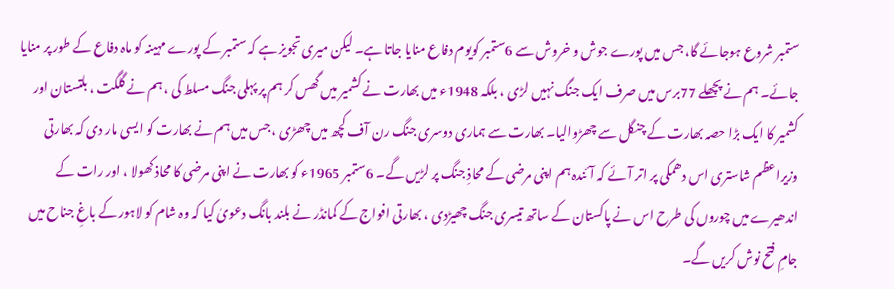ستمبر شروع ہوجائے گا، جس میں پورے جوش و خروش سے 6ستمبر کویوم دفاع منایا جاتا ہے۔ لیکن میری تجویز ہے کہ ستمبر کے پورے مہینہ کو ماہ دفاع کے طور پر منایا جائے۔ ہم نے پچھلے 77برس میں صرف ایک جنگ نہیں لڑی ، بلکہ 1948ء میں بھارت نے کشمیر میں گھس کر ہم پر پہلی جنگ مسلط کی ، ہم نے گلگت ، بلتستان اور کشمیر کا ایک بڑا حصہ بھارت کے چنگل سے چھڑوالیا۔ بھارت سے ہماری دوسری جنگ رن آف کچھ میں چھڑی ، جس میں ہم نے بھارت کو ایسی مار دی کہ بھارتی وزیراعظم شاستری اس دھمکی پر اتر آئے کہ آئندہ ہم اپنی مرضی کے محاذِ جنگ پر لڑیں گے۔ 6ستمبر 1965ء کو بھارت نے اپنی مرضی کا محاذ کھولا ، اور رات کے اندھیرے میں چوروں کی طرح اس نے پاکستان کے ساتھ تیسری جنگ چھیڑدی ، بھارتی افواج کے کمانڈر نے بلند بانگ دعویٰ کیا کہ وہ شام کو لاہور کے باغِ جناح میں جامِ فتح نوش کریں گے۔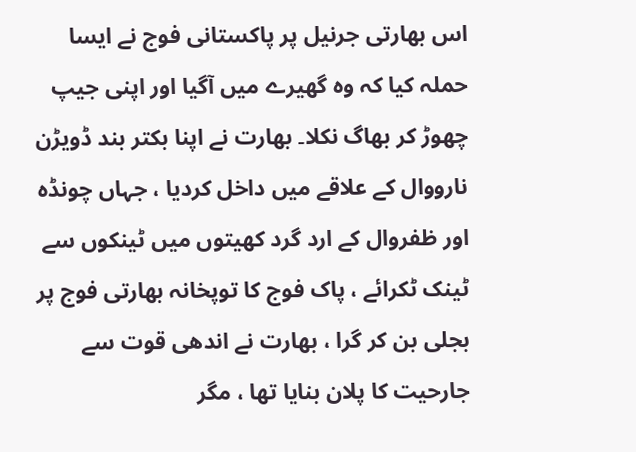اس بھارتی جرنیل پر پاکستانی فوج نے ایسا حملہ کیا کہ وہ گھیرے میں آگیا اور اپنی جیپ چھوڑ کر بھاگ نکلا۔ بھارت نے اپنا بکتر بند ڈویڑن نارووال کے علاقے میں داخل کردیا ، جہاں چونڈہ اور ظفروال کے ارد گرد کھیتوں میں ٹینکوں سے ٹینک ٹکرائے ، پاک فوج کا توپخانہ بھارتی فوج پر بجلی بن کر گرا ، بھارت نے اندھی قوت سے جارحیت کا پلان بنایا تھا ، مگر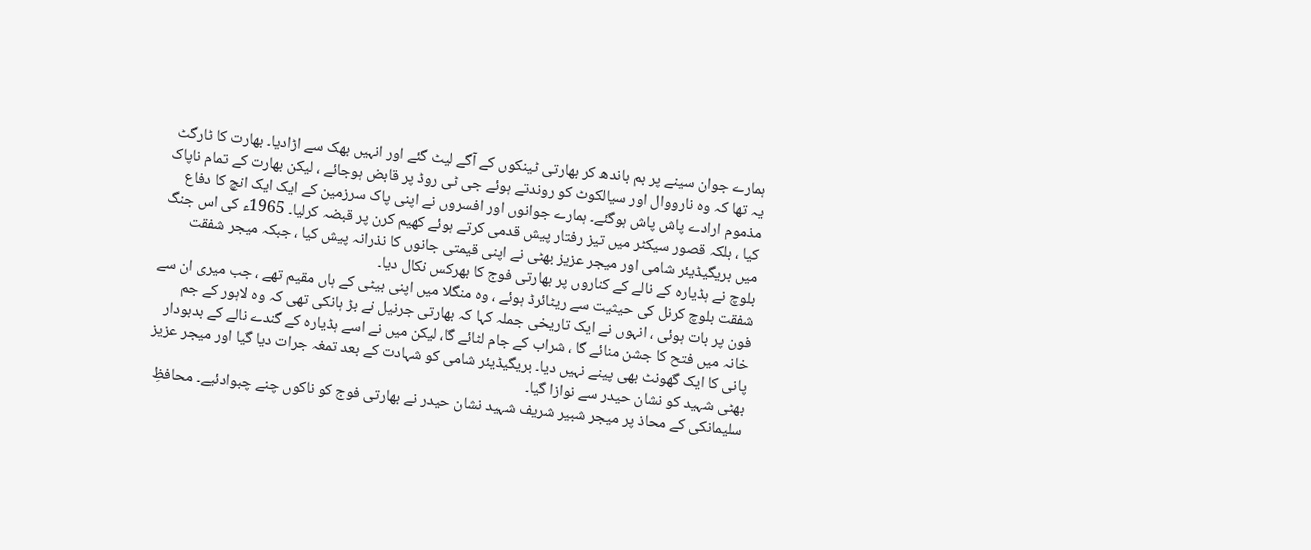ہمارے جوان سینے پر بم باندھ کر بھارتی ٹینکوں کے آگے لیٹ گئے اور انہیں بھک سے اڑادیا۔ بھارت کا ٹارگٹ یہ تھا کہ وہ نارووال اور سیالکوٹ کو روندتے ہوئے جی ٹی روڈ پر قابض ہوجائے ، لیکن بھارت کے تمام ناپاک مذموم ارادے پاش پاش ہوگئے۔ ہمارے جوانوں اور افسروں نے اپنی پاک سرزمین کے ایک ایک انچ کا دفاع کیا ، بلکہ قصور سیکٹر میں تیز رفتار پیش قدمی کرتے ہوئے کھیم کرن پر قبضہ کرلیا۔ 1965ء کی اس جنگ میں بریگیڈیئر شامی اور میجر عزیز بھٹی نے اپنی قیمتی جانوں کا نذرانہ پیش کیا ، جبکہ میجر شفقت بلوچ نے ہڈیارہ کے نالے کے کناروں پر بھارتی فوج کا بھرکس نکال دیا۔
شفقت بلوچ کرنل کی حیثیت سے ریٹائرڈ ہوئے ، وہ منگلا میں اپنی بیٹی کے ہاں مقیم تھے ، جب میری ان سے فون پر بات ہوئی ، انہوں نے ایک تاریخی جملہ کہا کہ بھارتی جرنیل نے بڑ ہانکی تھی کہ وہ لاہور کے جم خانہ میں فتح کا جشن منائے گا ، شراب کے جام لٹائے گا، لیکن میں نے اسے ہڈیارہ کے گندے نالے کے بدبودار پانی کا ایک گھونٹ بھی پینے نہیں دیا۔ بریگیڈیئر شامی کو شہادت کے بعد تمغہ جرات دیا گیا اور میجر عزیز بھٹی شہید کو نشان حیدر سے نوازا گیا۔
سلیمانکی کے محاذ پر میجر شبیر شریف شہید نشان حیدر نے بھارتی فوج کو ناکوں چنے چبوادئیے۔ محافظِ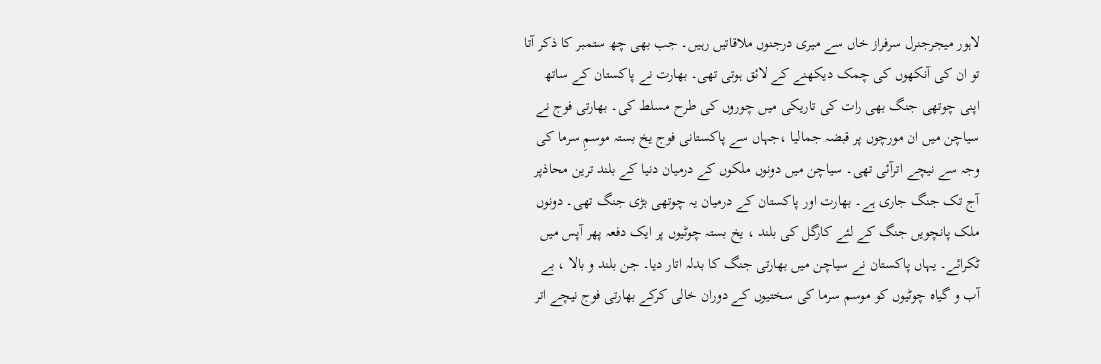لاہور میجرجنرل سرفراز خاں سے میری درجنوں ملاقاتیں رہیں۔ جب بھی چھ ستمبر کا ذکر آتا تو ان کی آنکھوں کی چمک دیکھنے کے لائق ہوتی تھی۔ بھارت نے پاکستان کے ساتھ اپنی چوتھی جنگ بھی رات کی تاریکی میں چوروں کی طرح مسلط کی۔ بھارتی فوج نے سیاچن میں ان مورچوں پر قبضہ جمالیا ،جہاں سے پاکستانی فوج یخ بستہ موسمِ سرما کی وجہ سے نیچے اترآئی تھی۔ سیاچن میں دونوں ملکوں کے درمیان دنیا کے بلند ترین محاذپر آج تک جنگ جاری ہے۔ بھارت اور پاکستان کے درمیان یہ چوتھی بڑی جنگ تھی۔ دونوں ملک پانچویں جنگ کے لئے کارگل کی بلند ، یخ بستہ چوٹیوں پر ایک دفعہ پھر آپس میں ٹکرائے۔ یہاں پاکستان نے سیاچن میں بھارتی جنگ کا بدلہ اتار دیا۔ جن بلند و بالا ، بے آب و گیاہ چوٹیوں کو موسم سرما کی سختیوں کے دوران خالی کرکے بھارتی فوج نیچے اتر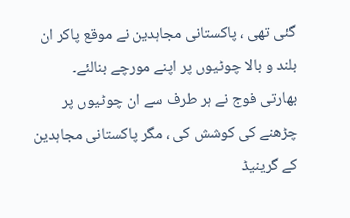گئی تھی ، پاکستانی مجاہدین نے موقع پاکر ان بلند و بالا چوٹیوں پر اپنے مورچے بنالئے۔
بھارتی فوج نے ہر طرف سے ان چوٹیوں پر چڑھنے کی کوشش کی ، مگر پاکستانی مجاہدین کے گرینیڈ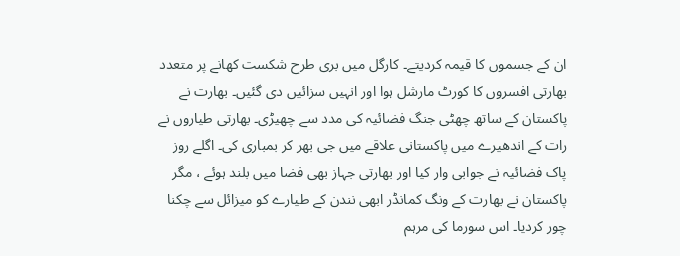ان کے جسموں کا قیمہ کردیتے۔ کارگل میں بری طرح شکست کھانے پر متعدد بھارتی افسروں کا کورٹ مارشل ہوا اور انہیں سزائیں دی گئیں۔ بھارت نے پاکستان کے ساتھ چھٹی جنگ فضائیہ کی مدد سے چھیڑی۔ بھارتی طیاروں نے رات کے اندھیرے میں پاکستانی علاقے میں جی بھر کر بمباری کی۔ اگلے روز پاک فضائیہ نے جوابی وار کیا اور بھارتی جہاز بھی فضا میں بلند ہوئے ، مگر پاکستان نے بھارت کے ونگ کمانڈر ابھی نندن کے طیارے کو میزائل سے چکنا چور کردیا۔ اس سورما کی مرہم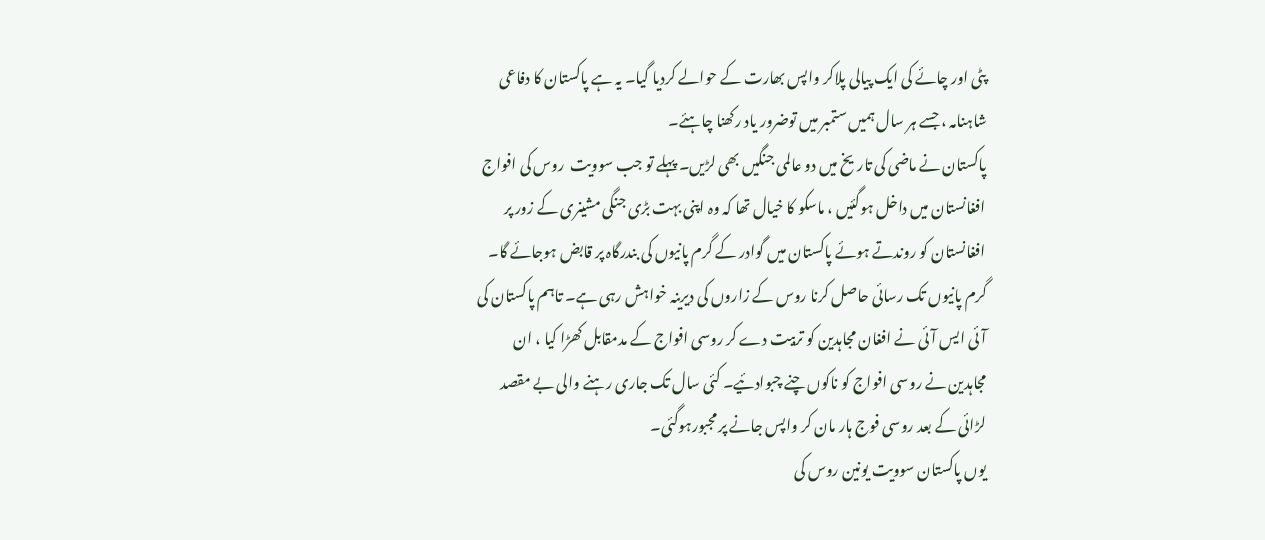پٹی اور چائے کی ایک پیالی پلاکر واپس بھارت کے حوالے کردیا گیا۔ یہ ہے پاکستان کا دفاعی شاہنامہ ، جسے ہر سال ہمیں ستمبر میں توضرور یاد رکھنا چاہئے۔
پاکستان نے ماضی کی تاریخ میں دو عالمی جنگیں بھی لڑیں۔ پہلے تو جب سوویت  روس کی افواج افغانستان میں داخل ہوگئیں ، ماسکو کا خیال تھا کہ وہ اپنی بہت بڑی جنگی مشینری کے زور پر افغانستان کو روندتے ہوئے پاکستان میں گوادر کے گرم پانیوں کی بندرگاہ پر قابض ہوجائے گا۔ گرم پانیوں تک رسائی حاصل کرنا روس کے زاروں کی دیرینہ خواہش رہی ہے۔ تاہم پاکستان کی آئی ایس آئی نے افغان مجاہدین کو تربیت دے کر روسی افواج کے مدمقابل کھڑا کیا ، ان مجاہدین نے روسی افواج کو ناکوں چنے چبوادئیے۔ کئی سال تک جاری رہنے والی بے مقصد لڑائی کے بعد روسی فوج ہار مان کر واپس جانے پر مجبورہوگئی۔
یوں پاکستان سوویت یونین روس کی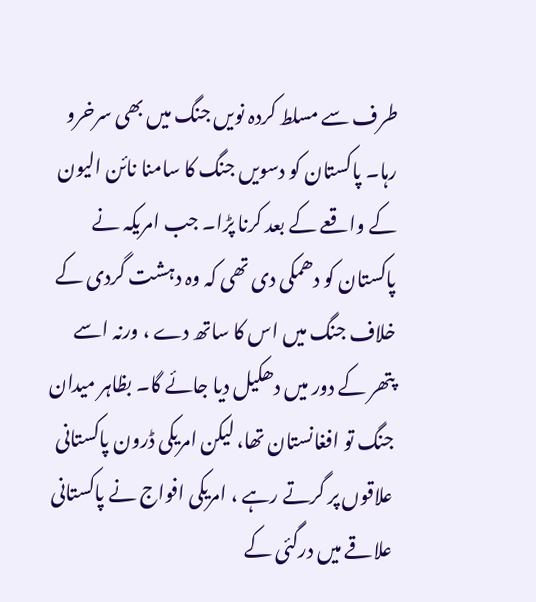طرف سے مسلط کردہ نویں جنگ میں بھی سرخرو رہا۔ پاکستان کو دسویں جنگ کا سامنا نائن الیون کے واقعے کے بعد کرنا پڑا۔ جب امریکہ نے پاکستان کو دھمکی دی تھی کہ وہ دہشت گردی کے خلاف جنگ میں اس کا ساتھ دے ، ورنہ اسے پتھر کے دور میں دھکیل دیا جائے گا۔ بظاہر میدان جنگ تو افغانستان تھا، لیکن امریکی ڈرون پاکستانی علاقوں پر گرتے رہے ، امریکی افواج نے پاکستانی علاقے میں درگئی کے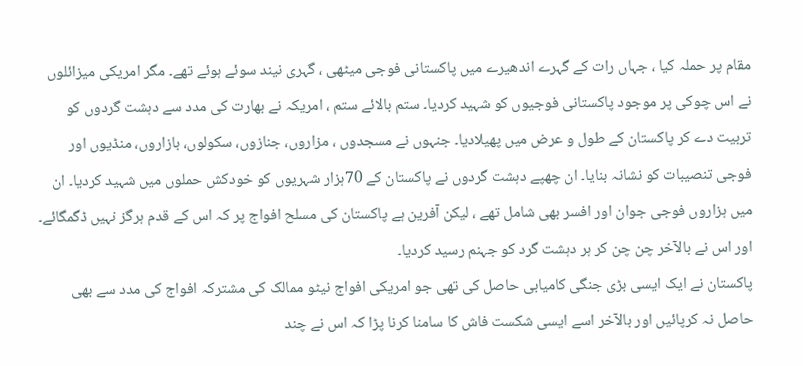مقام پر حملہ کیا ، جہاں رات کے گہرے اندھیرے میں پاکستانی فوجی میٹھی ، گہری نیند سوئے ہوئے تھے۔ مگر امریکی میزائلوں نے اس چوکی پر موجود پاکستانی فوجیوں کو شہید کردیا۔ ستم بالائے ستم ، امریکہ نے بھارت کی مدد سے دہشت گردوں کو تربیت دے کر پاکستان کے طول و عرض میں پھیلادیا۔ جنہوں نے مسجدوں ، مزاروں، جنازوں، سکولوں، بازاروں، منڈیوں اور فوجی تنصیبات کو نشانہ بنایا۔ ان چھپے دہشت گردوں نے پاکستان کے 70ہزار شہریوں کو خودکش حملوں میں شہید کردیا۔ ان میں ہزاروں فوجی جوان اور افسر بھی شامل تھے ، لیکن آفرین ہے پاکستان کی مسلح افواج پر کہ اس کے قدم ہرگز نہیں ڈگمگائے۔ اور اس نے بالآخر چن چن کر ہر دہشت گرد کو جہنم رسید کردیا۔
پاکستان نے ایک ایسی بڑی جنگی کامیابی حاصل کی تھی جو امریکی افواج نیٹو ممالک کی مشترکہ افواج کی مدد سے بھی حاصل نہ کرپائیں اور بالآخر اسے ایسی شکست فاش کا سامنا کرنا پڑا کہ اس نے چند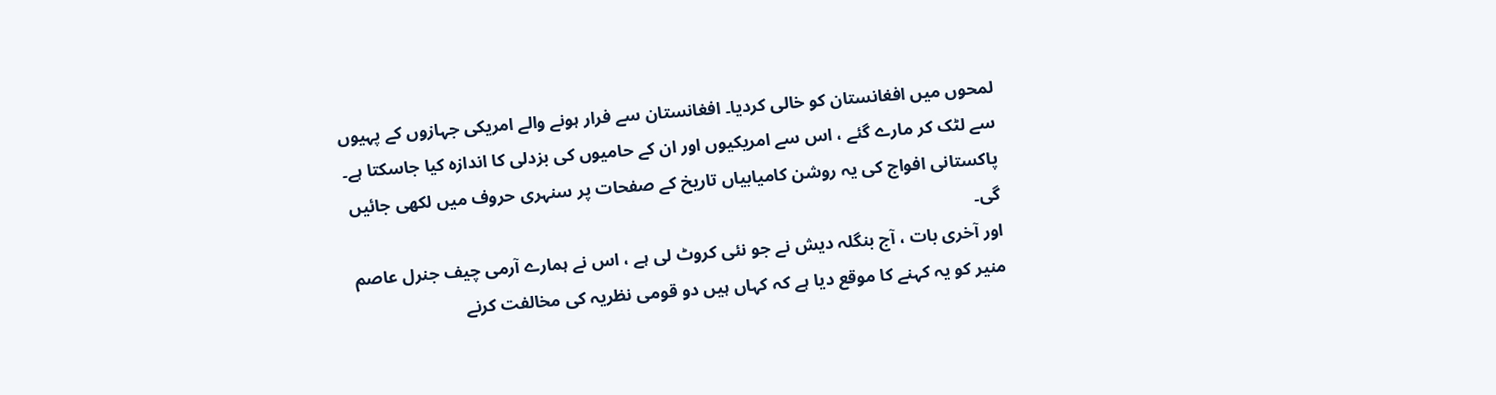لمحوں میں افغانستان کو خالی کردیا۔ افغانستان سے فرار ہونے والے امریکی جہازوں کے پہیوں سے لٹک کر مارے گئے ، اس سے امریکیوں اور ان کے حامیوں کی بزدلی کا اندازہ کیا جاسکتا ہے۔ پاکستانی افواج کی یہ روشن کامیابیاں تاریخ کے صفحات پر سنہری حروف میں لکھی جائیں گی۔
اور آخری بات ، آج بنگلہ دیش نے جو نئی کروٹ لی ہے ، اس نے ہمارے آرمی چیف جنرل عاصم منیر کو یہ کہنے کا موقع دیا ہے کہ کہاں ہیں دو قومی نظریہ کی مخالفت کرنے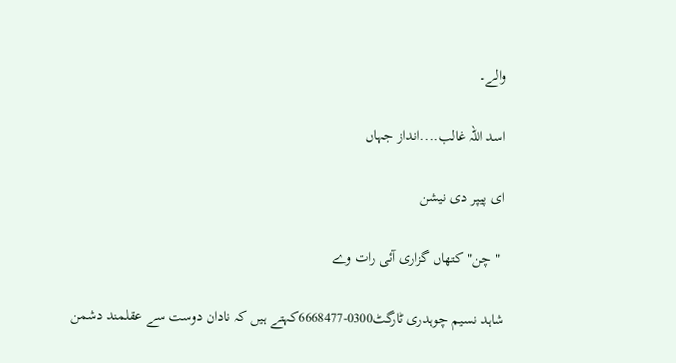والے۔

اسد اللہ غالب....انداز جہاں

ای پیپر دی نیشن

 " چن" کتھاں گزاری آئی رات وے

شاہد نسیم چوہدری ٹارگٹ0300-6668477کہتے ہیں کہ نادان دوست سے عقلمند دشمن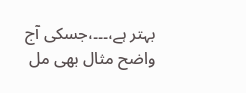بہتر ہے،۔۔۔،جسکی آج واضح مثال بھی مل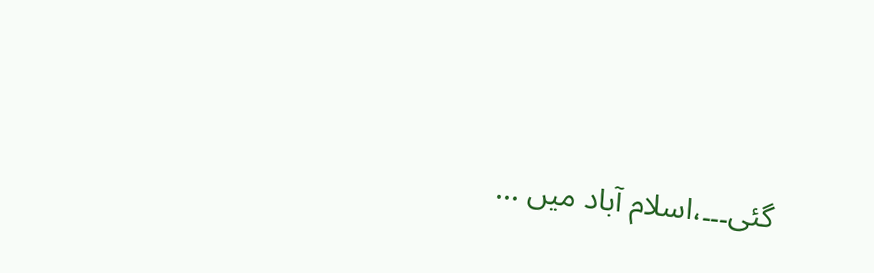گئی۔۔۔،اسلام آباد میں ...